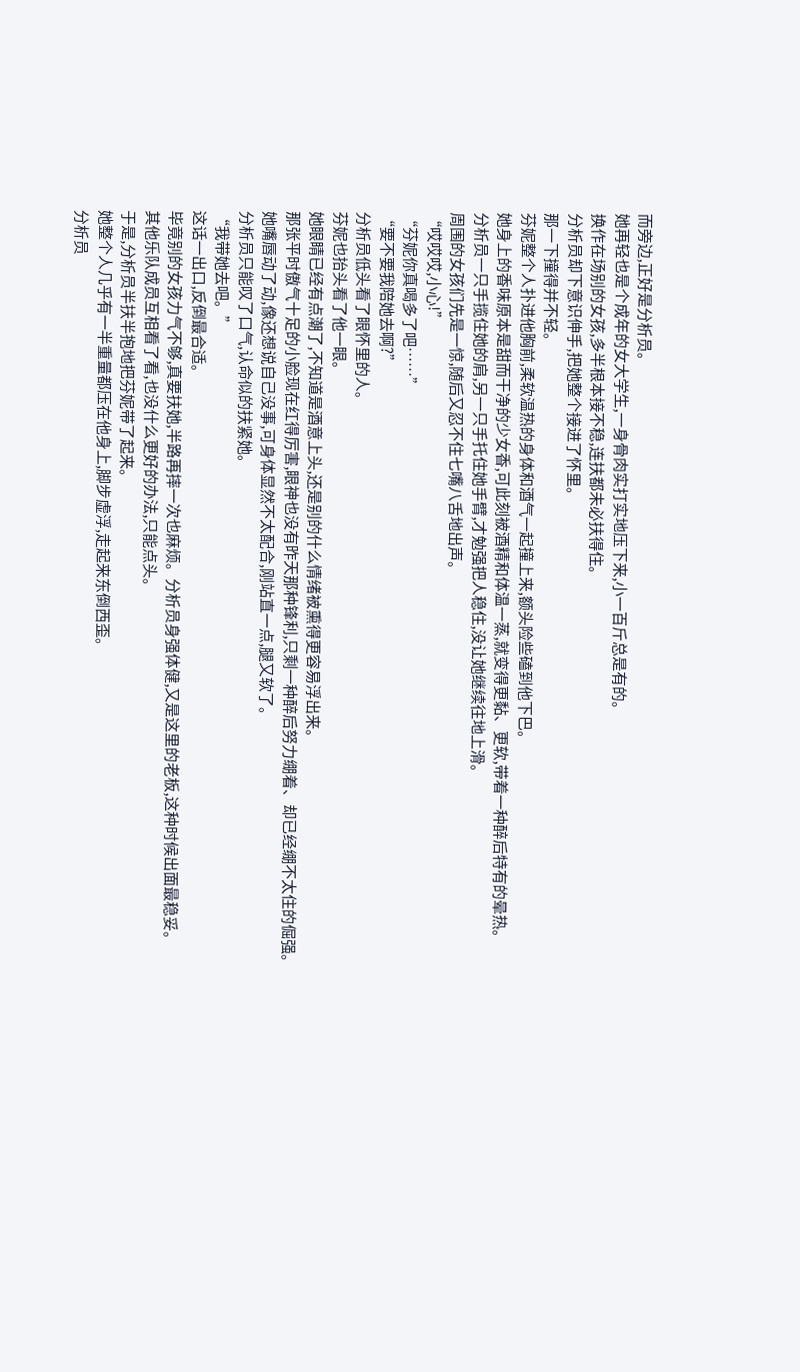而旁边,正好是分析员。
她再轻也是个成年的女大学生,一身骨肉实打实地压下来,小一百斤总是有的。
换作在场别的女孩,多半根本接不稳,连扶都未必扶得住。
分析员却下意识伸手,把她整个接进了怀里。
那一下撞得并不轻。
芬妮整个人扑进他胸前,柔软温热的身体和酒气一起撞上来,额头险些磕到他下巴。
她身上的香味原本是甜而干净的少女香,可此刻被酒精和体温一蒸,就变得更黏、更软,带着一种醉后特有的晕热。
分析员一只手揽住她的肩,另一只手托住她手臂,才勉强把人稳住,没让她继续往地上滑。
周围的女孩们先是一惊,随后又忍不住七嘴八舌地出声。
“哎哎哎,小心!”
“芬妮你真喝多了吧……”
“要不要我陪她去啊?”
分析员低头看了眼怀里的人。
芬妮也抬头看了他一眼。
她眼睛已经有点潮了,不知道是酒意上头,还是别的什么情绪被熏得更容易浮出来。
那张平时傲气十足的小脸现在红得厉害,眼神也没有昨天那种锋利,只剩一种醉后努力绷着、却已经绷不太住的倔强。
她嘴唇动了动,像还想说自己没事,可身体显然不太配合,刚站直一点,腿又软了。
分析员只能叹了口气,认命似的扶紧她。
“我带她去吧。”
这话一出口,反倒最合适。
毕竟别的女孩力气不够,真要扶她,半路再摔一次也麻烦。分析员身强体健,又是这里的老板,这种时候出面最稳妥。
其他乐队成员互相看了看,也没什么更好的办法,只能点头。
于是,分析员半扶半抱地把芬妮带了起来。
她整个人几乎有一半重量都压在他身上,脚步虚浮,走起来东倒西歪。
分析员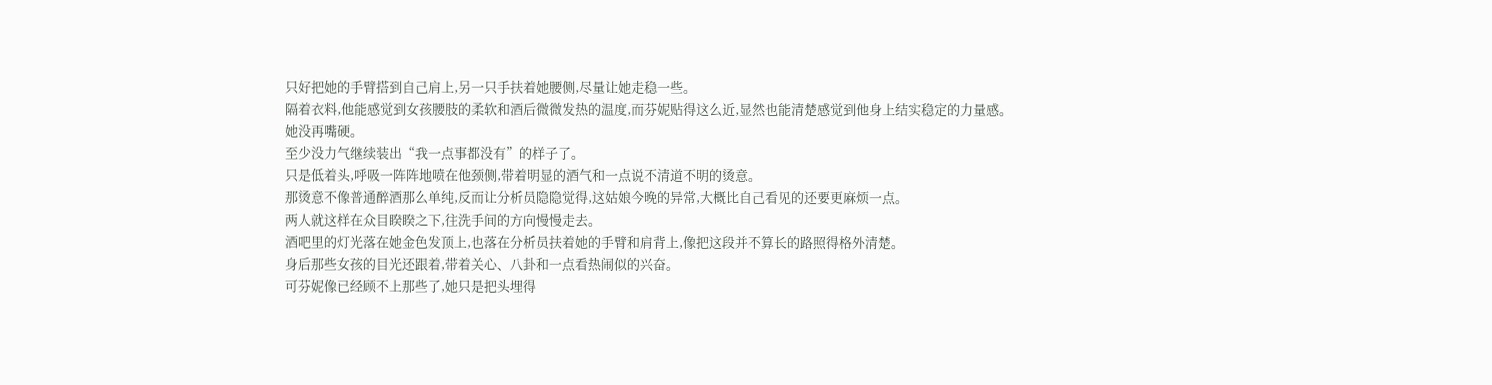只好把她的手臂搭到自己肩上,另一只手扶着她腰侧,尽量让她走稳一些。
隔着衣料,他能感觉到女孩腰肢的柔软和酒后微微发热的温度,而芬妮贴得这么近,显然也能清楚感觉到他身上结实稳定的力量感。
她没再嘴硬。
至少没力气继续装出“我一点事都没有”的样子了。
只是低着头,呼吸一阵阵地喷在他颈侧,带着明显的酒气和一点说不清道不明的烫意。
那烫意不像普通醉酒那么单纯,反而让分析员隐隐觉得,这姑娘今晚的异常,大概比自己看见的还要更麻烦一点。
两人就这样在众目睽睽之下,往洗手间的方向慢慢走去。
酒吧里的灯光落在她金色发顶上,也落在分析员扶着她的手臂和肩背上,像把这段并不算长的路照得格外清楚。
身后那些女孩的目光还跟着,带着关心、八卦和一点看热闹似的兴奋。
可芬妮像已经顾不上那些了,她只是把头埋得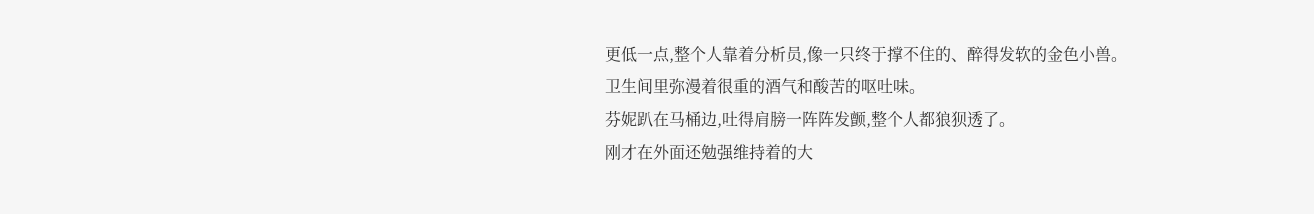更低一点,整个人靠着分析员,像一只终于撑不住的、醉得发软的金色小兽。
卫生间里弥漫着很重的酒气和酸苦的呕吐味。
芬妮趴在马桶边,吐得肩膀一阵阵发颤,整个人都狼狈透了。
刚才在外面还勉强维持着的大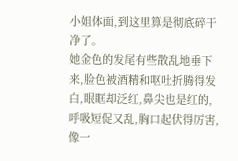小姐体面,到这里算是彻底碎干净了。
她金色的发尾有些散乱地垂下来,脸色被酒精和呕吐折腾得发白,眼眶却泛红,鼻尖也是红的,呼吸短促又乱,胸口起伏得厉害,像一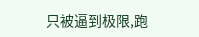只被逼到极限,跑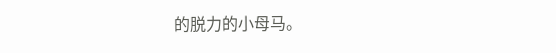的脱力的小母马。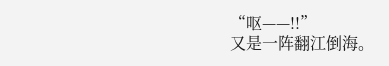“呕——!!”
又是一阵翻江倒海。